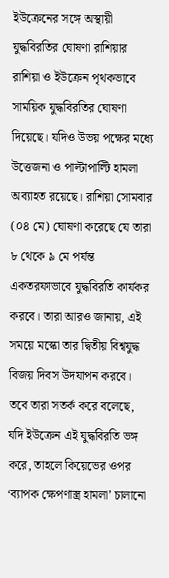ইউক্রেনের সঙ্গে অস্থায়ী যুদ্ধবিরতির ঘোষণা রাশিয়ার
রাশিয়া ও ইউক্রেন পৃথকভাবে সাময়িক যুদ্ধবিরতির ঘোষণা দিয়েছে। যদিও উভয় পক্ষের মধ্যে উত্তেজনা ও পাল্টাপাল্টি হামলা অব্যাহত রয়েছে। রাশিয়া সোমবার (০৪ মে) ঘোষণা করেছে যে তারা ৮ থেকে ৯ মে পর্যন্ত একতরফাভাবে যুদ্ধবিরতি কার্যকর করবে। তারা আরও জানায়, এই সময়ে মস্কো তার দ্বিতীয় বিশ্বযুদ্ধ বিজয় দিবস উদযাপন করবে।
তবে তারা সতর্ক করে বলেছে, যদি ইউক্রেন এই যুদ্ধবিরতি ভঙ্গ করে, তাহলে কিয়েভের ওপর ‘ব্যাপক ক্ষেপণাস্ত্র হামলা’ চালানো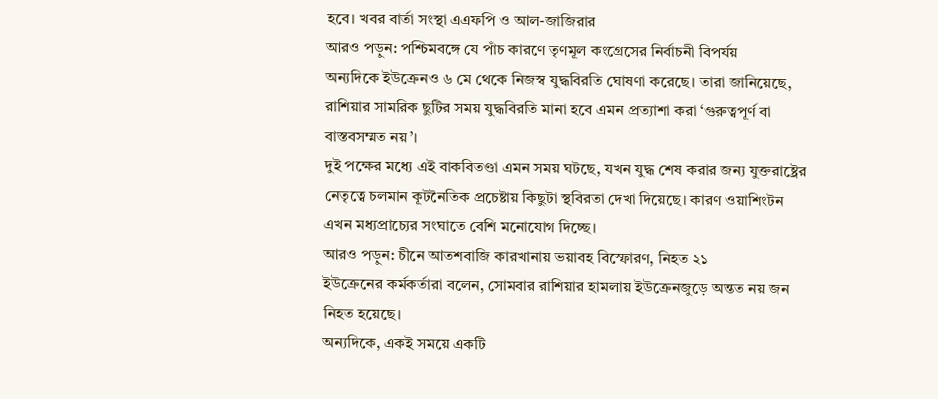হবে। খবর বার্তা সংস্থা এএফপি ও আল-জাজিরার
আরও পড়ুন: পশ্চিমবঙ্গে যে পাঁচ কারণে তৃণমূল কংগ্রেসের নির্বাচনী বিপর্যয়
অন্যদিকে ইউক্রেনও ৬ মে থেকে নিজস্ব যুদ্ধবিরতি ঘোষণা করেছে। তারা জানিয়েছে, রাশিয়ার সামরিক ছুটির সময় যুদ্ধবিরতি মানা হবে এমন প্রত্যাশা করা ‘গুরুত্বপূর্ণ বা বাস্তবসম্মত নয়’।
দুই পক্ষের মধ্যে এই বাকবিতণ্ডা এমন সময় ঘটছে, যখন যুদ্ধ শেষ করার জন্য যুক্তরাষ্ট্রের নেতৃত্বে চলমান কূটনৈতিক প্রচেষ্টায় কিছুটা স্থবিরতা দেখা দিয়েছে। কারণ ওয়াশিংটন এখন মধ্যপ্রাচ্যের সংঘাতে বেশি মনোযোগ দিচ্ছে।
আরও পড়ুন: চীনে আতশবাজি কারখানায় ভয়াবহ বিস্ফোরণ, নিহত ২১
ইউক্রেনের কর্মকর্তারা বলেন, সোমবার রাশিয়ার হামলায় ইউক্রেনজুড়ে অন্তত নয় জন নিহত হয়েছে।
অন্যদিকে, একই সময়ে একটি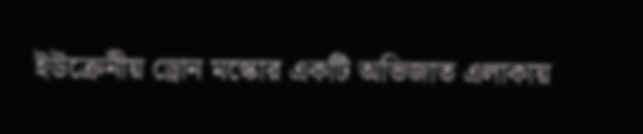ইউক্রেনীয় ড্রোন মস্কোর একটি অভিজাত এলাকায়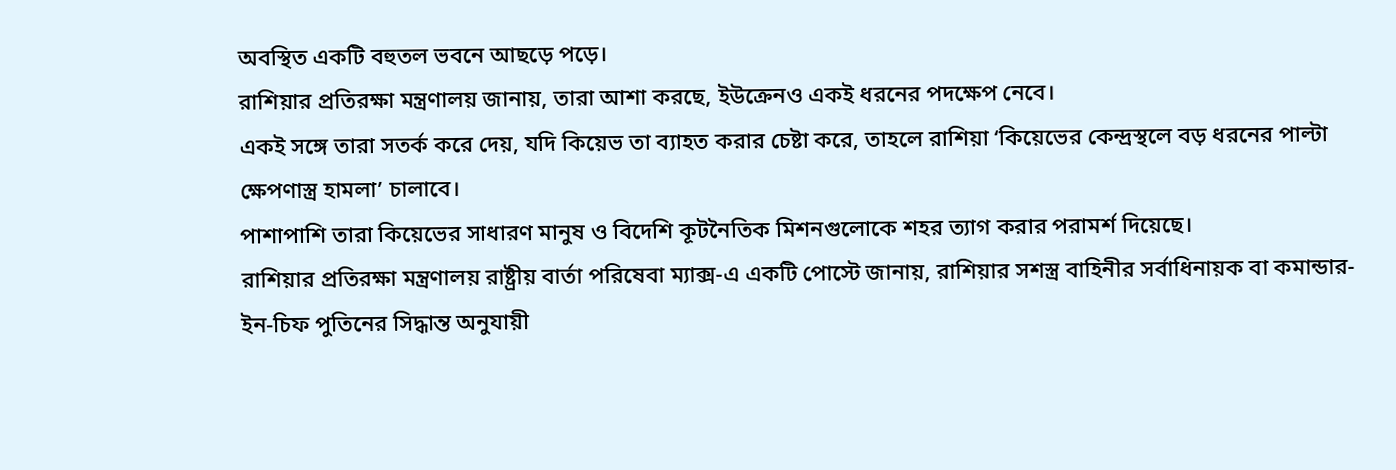অবস্থিত একটি বহুতল ভবনে আছড়ে পড়ে।
রাশিয়ার প্রতিরক্ষা মন্ত্রণালয় জানায়, তারা আশা করছে, ইউক্রেনও একই ধরনের পদক্ষেপ নেবে।
একই সঙ্গে তারা সতর্ক করে দেয়, যদি কিয়েভ তা ব্যাহত করার চেষ্টা করে, তাহলে রাশিয়া ‘কিয়েভের কেন্দ্রস্থলে বড় ধরনের পাল্টা ক্ষেপণাস্ত্র হামলা’ চালাবে।
পাশাপাশি তারা কিয়েভের সাধারণ মানুষ ও বিদেশি কূটনৈতিক মিশনগুলোকে শহর ত্যাগ করার পরামর্শ দিয়েছে।
রাশিয়ার প্রতিরক্ষা মন্ত্রণালয় রাষ্ট্রীয় বার্তা পরিষেবা ম্যাক্স-এ একটি পোস্টে জানায়, রাশিয়ার সশস্ত্র বাহিনীর সর্বাধিনায়ক বা কমান্ডার-ইন-চিফ পুতিনের সিদ্ধান্ত অনুযায়ী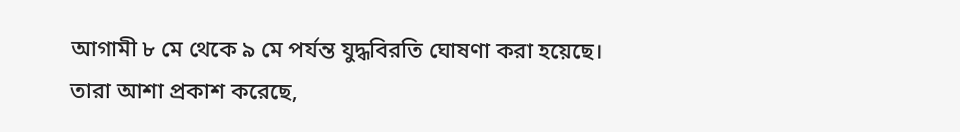আগামী ৮ মে থেকে ৯ মে পর্যন্ত যুদ্ধবিরতি ঘোষণা করা হয়েছে।
তারা আশা প্রকাশ করেছে,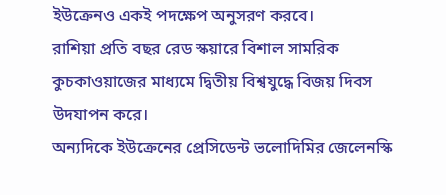ইউক্রেনও একই পদক্ষেপ অনুসরণ করবে।
রাশিয়া প্রতি বছর রেড স্কয়ারে বিশাল সামরিক কুচকাওয়াজের মাধ্যমে দ্বিতীয় বিশ্বযুদ্ধে বিজয় দিবস উদযাপন করে।
অন্যদিকে ইউক্রেনের প্রেসিডেন্ট ভলোদিমির জেলেনস্কি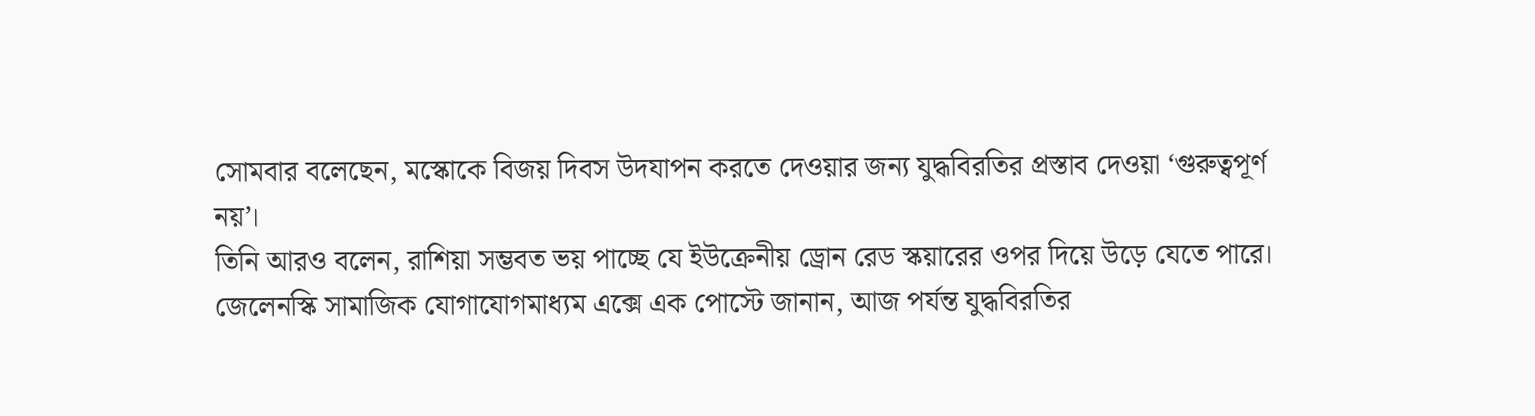সোমবার বলেছেন, মস্কোকে বিজয় দিবস উদযাপন করতে দেওয়ার জন্য যুদ্ধবিরতির প্রস্তাব দেওয়া ‘গুরুত্বপূর্ণ নয়’।
তিনি আরও বলেন, রাশিয়া সম্ভবত ভয় পাচ্ছে যে ইউক্রেনীয় ড্রোন রেড স্কয়ারের ওপর দিয়ে উড়ে যেতে পারে।
জেলেনস্কি সামাজিক যোগাযোগমাধ্যম এক্সে এক পোস্টে জানান, আজ পর্যন্ত যুদ্ধবিরতির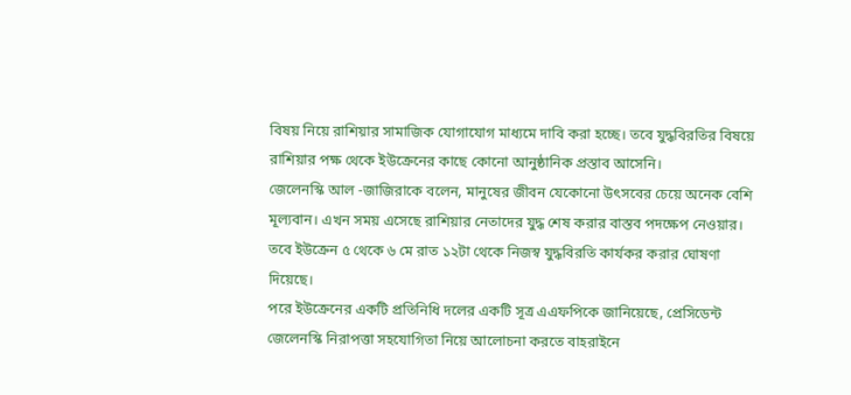বিষয় নিয়ে রাশিয়ার সামাজিক যোগাযোগ মাধ্যমে দাবি করা হচ্ছে। তবে যুদ্ধবিরতির বিষয়ে রাশিয়ার পক্ষ থেকে ইউক্রেনের কাছে কোনো আনুষ্ঠানিক প্রস্তাব আসেনি।
জেলেনস্কি আল -জাজিরাকে বলেন, মানুষের জীবন যেকোনো উৎসবের চেয়ে অনেক বেশি মূল্যবান। এখন সময় এসেছে রাশিয়ার নেতাদের যুদ্ধ শেষ করার বাস্তব পদক্ষেপ নেওয়ার।
তবে ইউক্রেন ৫ থেকে ৬ মে রাত ১২টা থেকে নিজস্ব যুদ্ধবিরতি কার্যকর করার ঘোষণা দিয়েছে।
পরে ইউক্রেনের একটি প্রতিনিধি দলের একটি সূত্র এএফপিকে জানিয়েছে, প্রেসিডেন্ট জেলেনস্কি নিরাপত্তা সহযোগিতা নিয়ে আলোচনা করতে বাহরাইনে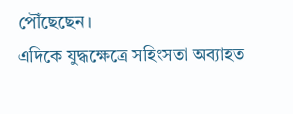পৌঁছেছেন।
এদিকে যুদ্ধক্ষেত্রে সহিংসতা অব্যাহত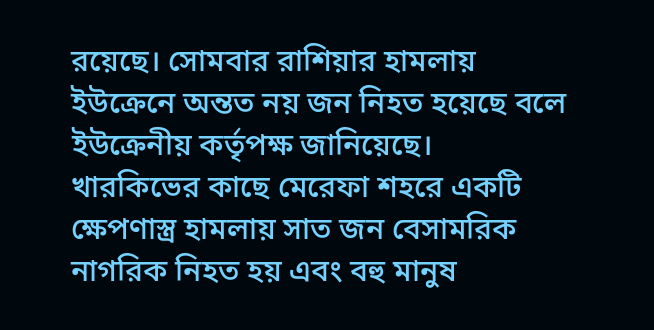রয়েছে। সোমবার রাশিয়ার হামলায় ইউক্রেনে অন্তত নয় জন নিহত হয়েছে বলে ইউক্রেনীয় কর্তৃপক্ষ জানিয়েছে।
খারকিভের কাছে মেরেফা শহরে একটি ক্ষেপণাস্ত্র হামলায় সাত জন বেসামরিক নাগরিক নিহত হয় এবং বহু মানুষ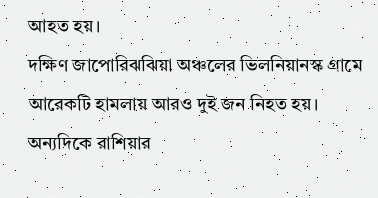আহত হয়।
দক্ষিণ জাপোরিঝঝিয়া অঞ্চলের ভিলনিয়ানস্ক গ্রামে আরেকটি হামলায় আরও দুই জন নিহত হয়।
অন্যদিকে রাশিয়ার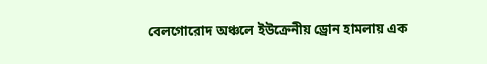বেলগোরোদ অঞ্চলে ইউক্রেনীয় ড্রোন হামলায় এক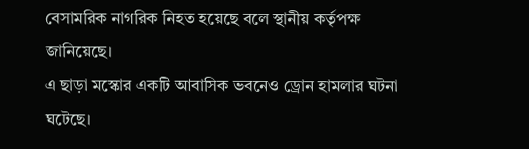বেসামরিক নাগরিক নিহত হয়েছে বলে স্থানীয় কর্তৃপক্ষ জানিয়েছে।
এ ছাড়া মস্কোর একটি আবাসিক ভবনেও ড্রোন হামলার ঘটনা ঘটেছে।